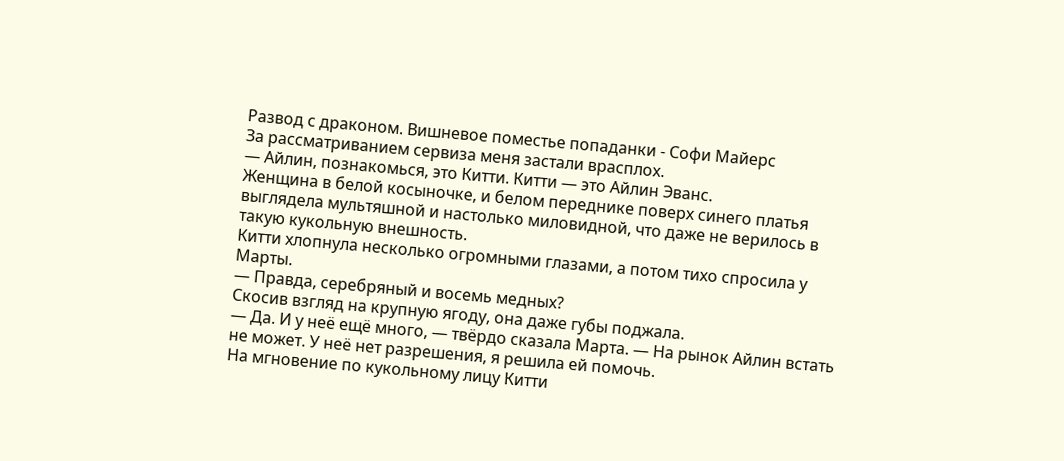Развод с драконом. Вишневое поместье попаданки - Софи Майерс
За рассматриванием сервиза меня застали врасплох.
— Айлин, познакомься, это Китти. Китти — это Айлин Эванс.
Женщина в белой косыночке, и белом переднике поверх синего платья выглядела мультяшной и настолько миловидной, что даже не верилось в такую кукольную внешность.
Китти хлопнула несколько огромными глазами, а потом тихо спросила у Марты.
— Правда, серебряный и восемь медных?
Скосив взгляд на крупную ягоду, она даже губы поджала.
— Да. И у неё ещё много, — твёрдо сказала Марта. — На рынок Айлин встать не может. У неё нет разрешения, я решила ей помочь.
На мгновение по кукольному лицу Китти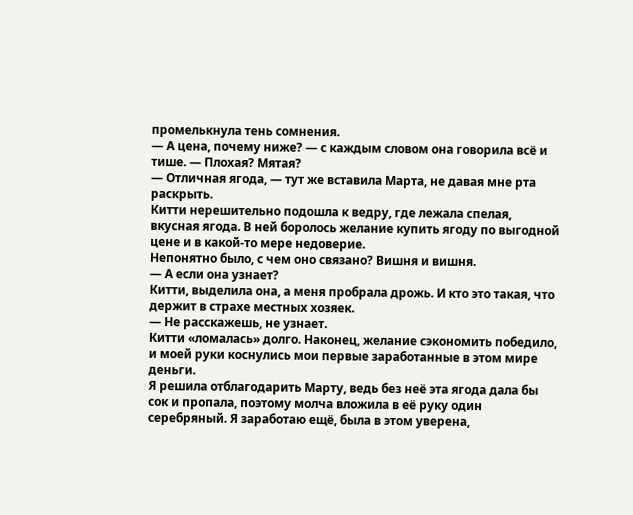промелькнула тень сомнения.
— А цена, почему ниже? — с каждым словом она говорила всё и тише. — Плохая? Мятая?
— Отличная ягода, — тут же вставила Марта, не давая мне рта раскрыть.
Китти нерешительно подошла к ведру, где лежала спелая, вкусная ягода. В ней боролось желание купить ягоду по выгодной цене и в какой-то мере недоверие.
Непонятно было, с чем оно связано? Вишня и вишня.
— А если она узнает?
Китти, выделила она, а меня пробрала дрожь. И кто это такая, что держит в страхе местных хозяек.
— Не расскажешь, не узнает.
Китти «ломалась» долго. Наконец, желание сэкономить победило, и моей руки коснулись мои первые заработанные в этом мире деньги.
Я решила отблагодарить Марту, ведь без неё эта ягода дала бы сок и пропала, поэтому молча вложила в её руку один серебряный. Я заработаю ещё, была в этом уверена,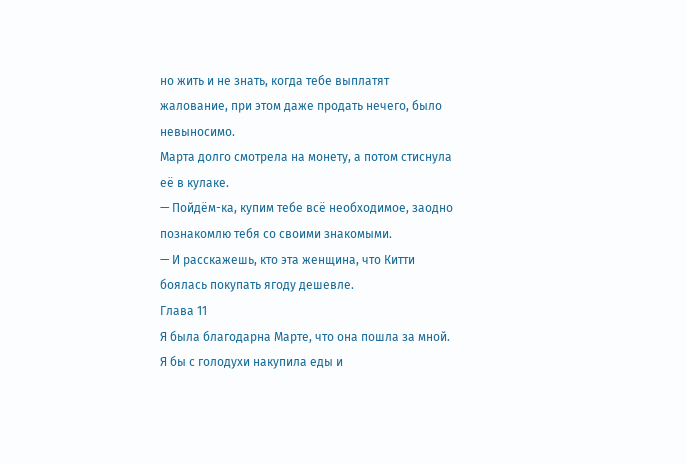но жить и не знать, когда тебе выплатят жалование, при этом даже продать нечего, было невыносимо.
Марта долго смотрела на монету, а потом стиснула её в кулаке.
— Пойдём-ка, купим тебе всё необходимое, заодно познакомлю тебя со своими знакомыми.
— И расскажешь, кто эта женщина, что Китти боялась покупать ягоду дешевле.
Глава 11
Я была благодарна Марте, что она пошла за мной. Я бы с голодухи накупила еды и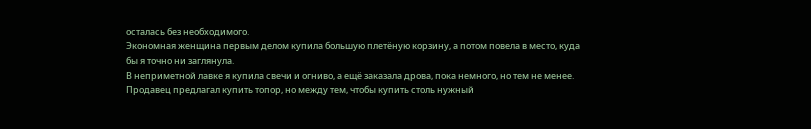осталась без необходимого.
Экономная женщина первым делом купила большую плетёную корзину, а потом повела в место, куда бы я точно ни заглянула.
В неприметной лавке я купила свечи и огниво, а ещё заказала дрова, пока немного, но тем не менее. Продавец предлагал купить топор, но между тем, чтобы купить столь нужный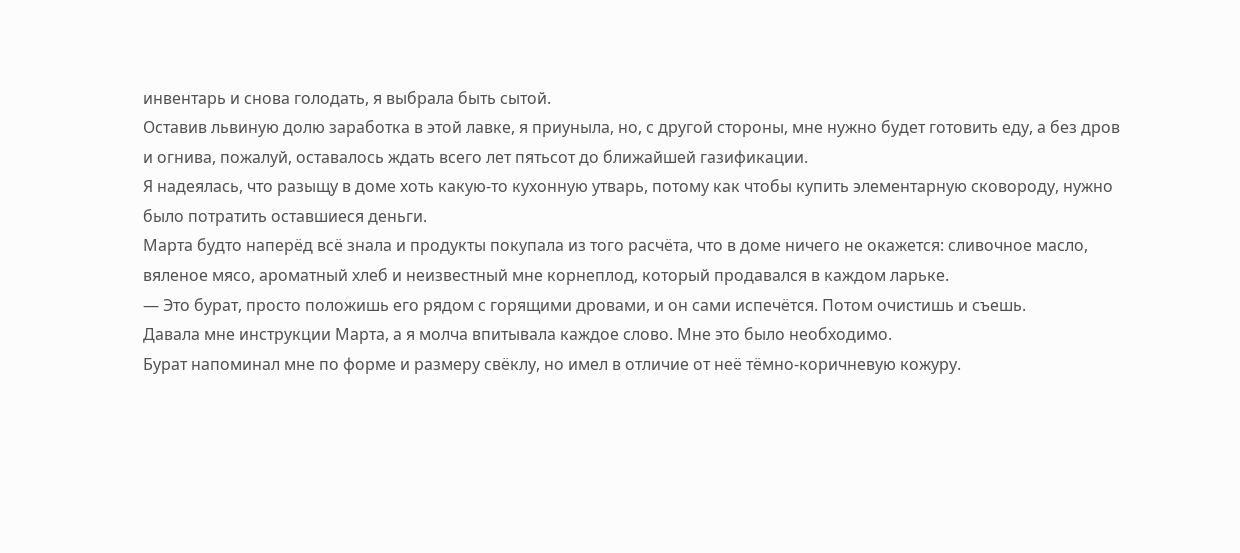инвентарь и снова голодать, я выбрала быть сытой.
Оставив львиную долю заработка в этой лавке, я приуныла, но, с другой стороны, мне нужно будет готовить еду, а без дров и огнива, пожалуй, оставалось ждать всего лет пятьсот до ближайшей газификации.
Я надеялась, что разыщу в доме хоть какую-то кухонную утварь, потому как чтобы купить элементарную сковороду, нужно было потратить оставшиеся деньги.
Марта будто наперёд всё знала и продукты покупала из того расчёта, что в доме ничего не окажется: сливочное масло, вяленое мясо, ароматный хлеб и неизвестный мне корнеплод, который продавался в каждом ларьке.
— Это бурат, просто положишь его рядом с горящими дровами, и он сами испечётся. Потом очистишь и съешь.
Давала мне инструкции Марта, а я молча впитывала каждое слово. Мне это было необходимо.
Бурат напоминал мне по форме и размеру свёклу, но имел в отличие от неё тёмно-коричневую кожуру.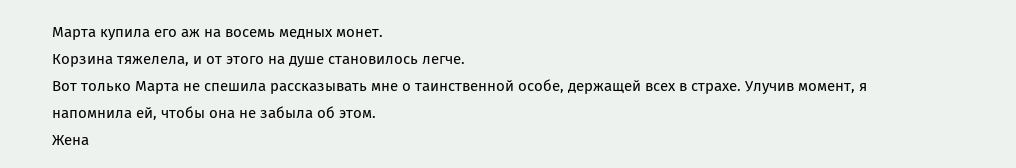Марта купила его аж на восемь медных монет.
Корзина тяжелела, и от этого на душе становилось легче.
Вот только Марта не спешила рассказывать мне о таинственной особе, держащей всех в страхе. Улучив момент, я напомнила ей, чтобы она не забыла об этом.
Жена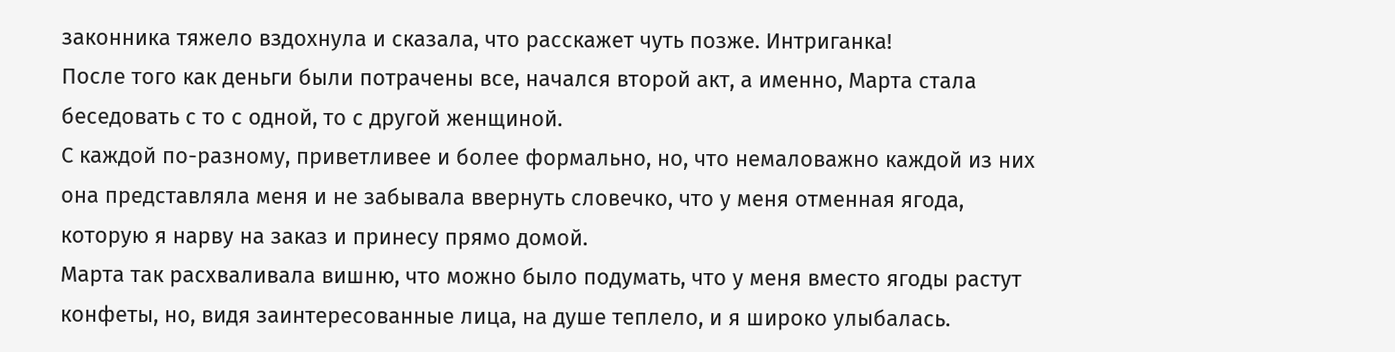законника тяжело вздохнула и сказала, что расскажет чуть позже. Интриганка!
После того как деньги были потрачены все, начался второй акт, а именно, Марта стала беседовать с то с одной, то с другой женщиной.
С каждой по-разному, приветливее и более формально, но, что немаловажно каждой из них она представляла меня и не забывала ввернуть словечко, что у меня отменная ягода, которую я нарву на заказ и принесу прямо домой.
Марта так расхваливала вишню, что можно было подумать, что у меня вместо ягоды растут конфеты, но, видя заинтересованные лица, на душе теплело, и я широко улыбалась.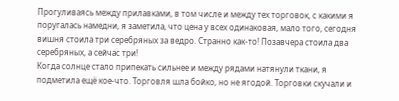Прогуливаясь между прилавками, в том числе и между тех торговок, с какими я поругалась намедни, я заметила, что цена у всех одинаковая, мало того, сегодня вишня стоила три серебряных за ведро. Странно как-то! Позавчера стоила два серебряных, а сейчас три!
Когда солнце стало припекать сильнее и между рядами натянули ткани, я подметила ещё кое-что. Торговля шла бойко, но не ягодой. Торговки скучали и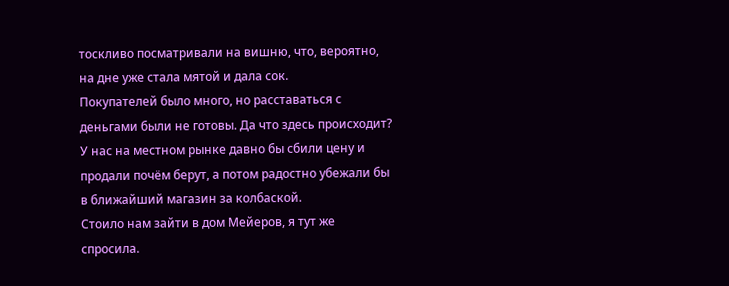тоскливо посматривали на вишню, что, вероятно, на дне уже стала мятой и дала сок.
Покупателей было много, но расставаться с деньгами были не готовы. Да что здесь происходит?
У нас на местном рынке давно бы сбили цену и продали почём берут, а потом радостно убежали бы в ближайший магазин за колбаской.
Стоило нам зайти в дом Мейеров, я тут же спросила.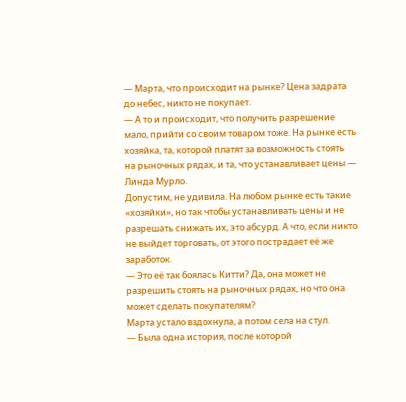— Марта, что происходит на рынке? Цена задрата до небес, никто не покупает.
— А то и происходит, что получить разрешение мало, прийти со своим товаром тоже. На рынке есть хозяйка, та, которой платят за возможность стоять на рыночных рядах, и та, что устанавливает цены — Линда Мурло.
Допустим, не удивила. На любом рынке есть такие «хозяйки», но так чтобы устанавливать цены и не разрешать снижать их, это абсурд. А что, если никто не выйдет торговать, от этого пострадает её же заработок.
— Это её так боялась Китти? Да, она может не разрешить стоять на рыночных рядах, но что она может сделать покупателям?
Марта устало вздохнула, а потом села на стул.
— Была одна история, после которой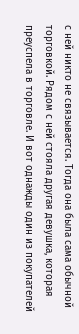с ней никто не связывается. Тогда она была сама обычной торговкой. Рядом с ней стояла другая девушка, которая преуспела в торговле. И вот однажды один из покупателей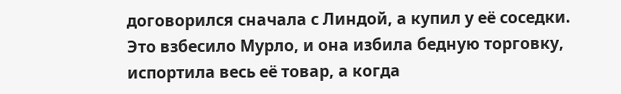договорился сначала с Линдой, а купил у её соседки. Это взбесило Мурло, и она избила бедную торговку, испортила весь её товар, а когда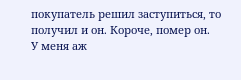покупатель решил заступиться, то получил и он. Короче, помер он.
У меня аж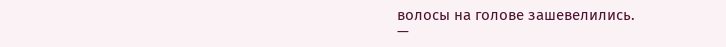волосы на голове зашевелились.
—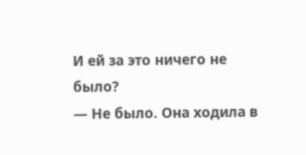И ей за это ничего не было?
— Не было. Она ходила в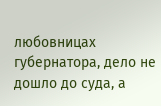любовницах губернатора, дело не дошло до суда, а